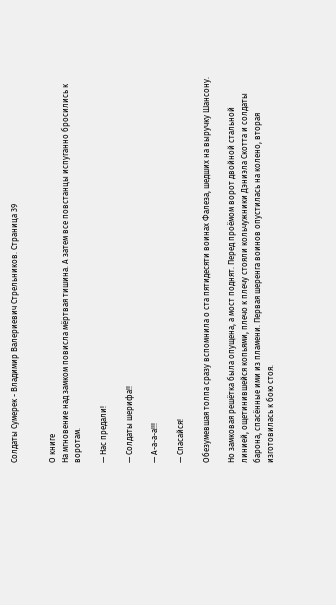Солдаты Сумерек - Владимир Валериевич Стрельников. Страница 39


О книге
На мгновение над замком повисла мёртвая тишина. А затем все повстанцы испуганно бросились к воротам.

— Нас предали!

— Солдаты шерифа!!

— А-а-а-а!!!

— Спасайся!

Обезумевшая толпа сразу вспомнила о ста пятидесяти воинах Фалеза, шедших на выручку Шансону.

Но замковая решётка была опущена, а мост поднят. Перед проёмом ворот двойной стальной линией, ощетинившейся копьями, плечо к плечу стояли кольчужники Дэниэла Скотта и солдаты барона, спасённые ими из пламени. Первая шеренга воинов опустилась на колено, вторая изготовилась к бою стоя.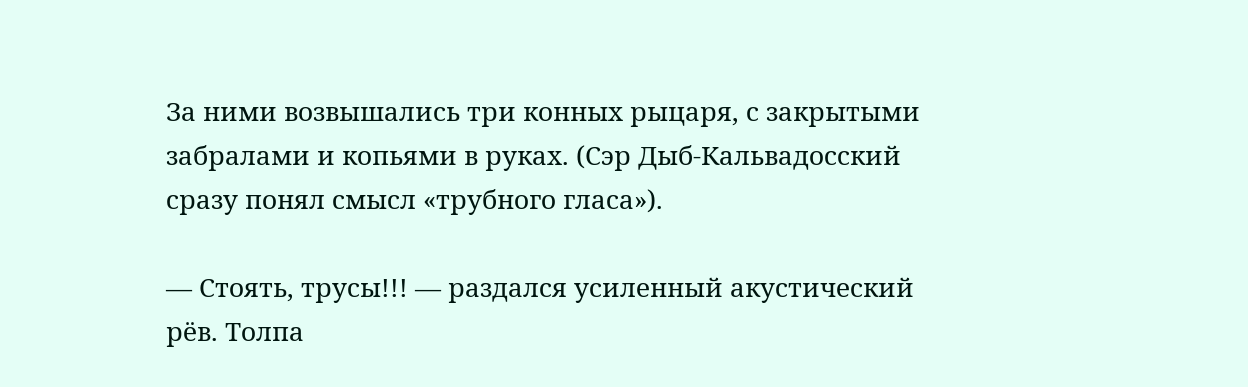За ними возвышались три конных рыцаря, с закрытыми забралами и копьями в руках. (Сэр Дыб-Кальвадосский сразу понял смысл «трубного гласа»).

— Стоять, трусы!!! — раздался усиленный акустический рёв. Толпа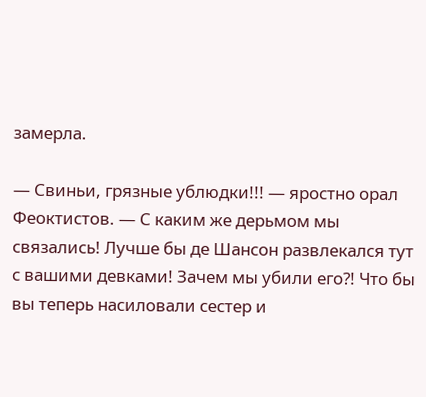замерла.

— Свиньи, грязные ублюдки!!! — яростно орал Феоктистов. — С каким же дерьмом мы связались! Лучше бы де Шансон развлекался тут с вашими девками! Зачем мы убили его?! Что бы вы теперь насиловали сестер и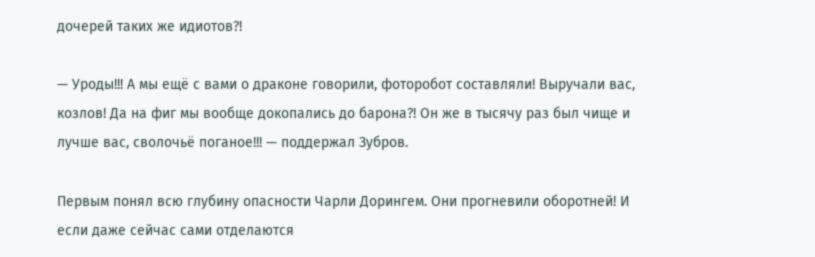дочерей таких же идиотов?!

— Уроды!!! А мы ещё с вами о драконе говорили, фоторобот составляли! Выручали вас, козлов! Да на фиг мы вообще докопались до барона?! Он же в тысячу раз был чище и лучше вас, сволочьё поганое!!! — поддержал Зубров.

Первым понял всю глубину опасности Чарли Дорингем. Они прогневили оборотней! И если даже сейчас сами отделаются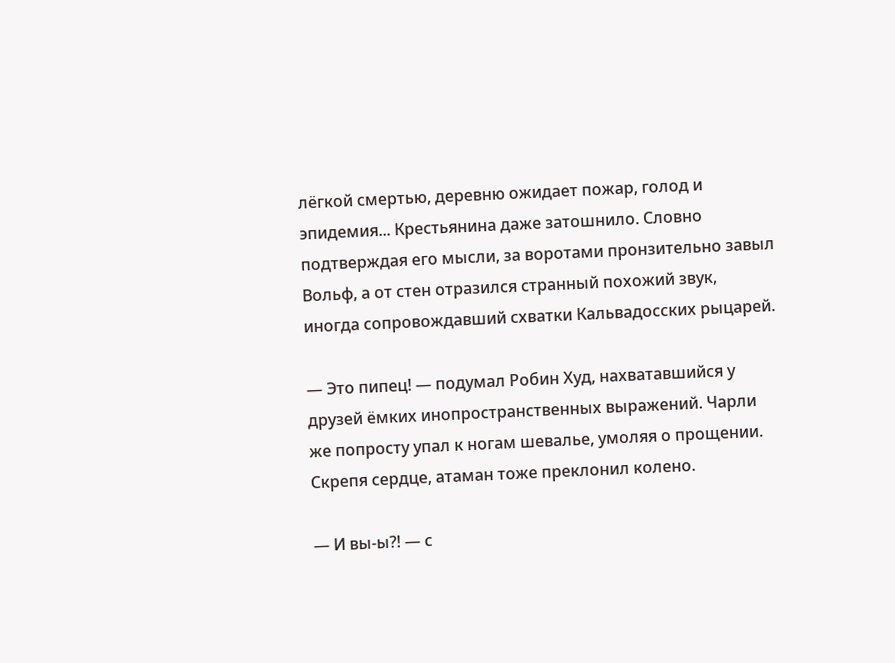лёгкой смертью, деревню ожидает пожар, голод и эпидемия... Крестьянина даже затошнило. Словно подтверждая его мысли, за воротами пронзительно завыл Вольф, а от стен отразился странный похожий звук, иногда сопровождавший схватки Кальвадосских рыцарей.

— Это пипец! — подумал Робин Худ, нахватавшийся у друзей ёмких инопространственных выражений. Чарли же попросту упал к ногам шевалье, умоляя о прощении. Скрепя сердце, атаман тоже преклонил колено.

— И вы-ы?! — с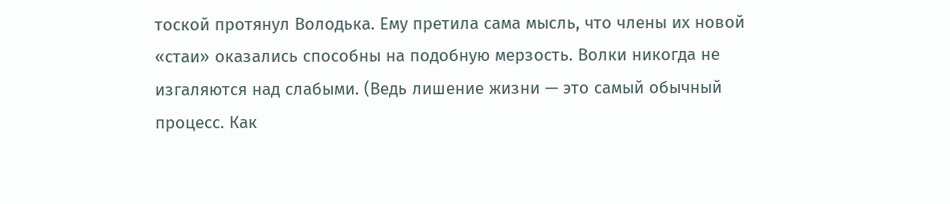тоской протянул Володька. Ему претила сама мысль, что члены их новой «стаи» оказались способны на подобную мерзость. Волки никогда не изгаляются над слабыми. (Ведь лишение жизни — это самый обычный процесс. Как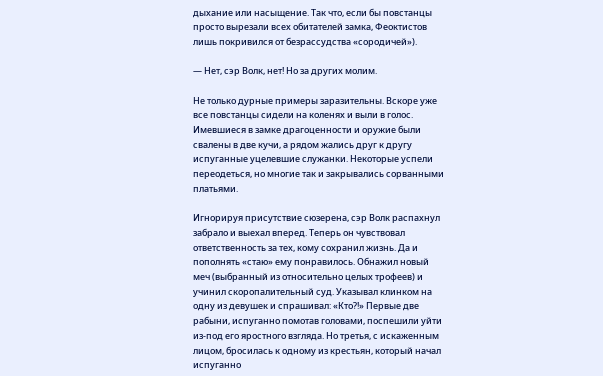дыхание или насыщение. Так что, если бы повстанцы просто вырезали всех обитателей замка, Феоктистов лишь покривился от безрассудства «сородичей»).

— Нет, сэр Волк, нет! Но за других молим.

Не только дурные примеры заразительны. Вскоре уже все повстанцы сидели на коленях и выли в голос. Имевшиеся в замке драгоценности и оружие были свалены в две кучи, а рядом жались друг к другу испуганные уцелевшие служанки. Некоторые успели переодеться, но многие так и закрывались сорванными платьями.

Игнорируя присутствие сюзерена, сэр Волк распахнул забрало и выехал вперед. Теперь он чувствовал ответственность за тех, кому сохранил жизнь. Да и пополнять «стаю» ему понравилось. Обнажил новый меч (выбранный из относительно целых трофеев) и учинил скоропалительный суд. Указывал клинком на одну из девушек и спрашивал: «Кто?!» Первые две рабыни, испуганно помотав головами, поспешили уйти из-под его яростного взгляда. Но третья, с искаженным лицом, бросилась к одному из крестьян, который начал испуганно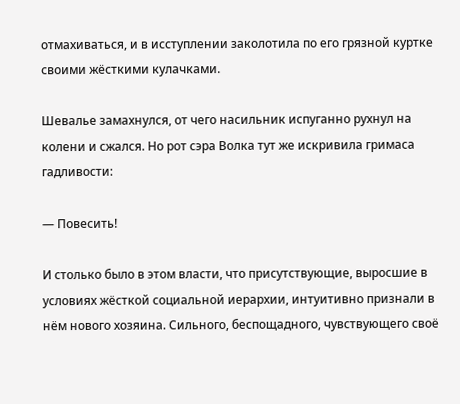отмахиваться, и в исступлении заколотила по его грязной куртке своими жёсткими кулачками.

Шевалье замахнулся, от чего насильник испуганно рухнул на колени и сжался. Но рот сэра Волка тут же искривила гримаса гадливости:

— Повесить!

И столько было в этом власти, что присутствующие, выросшие в условиях жёсткой социальной иерархии, интуитивно признали в нём нового хозяина. Сильного, беспощадного, чувствующего своё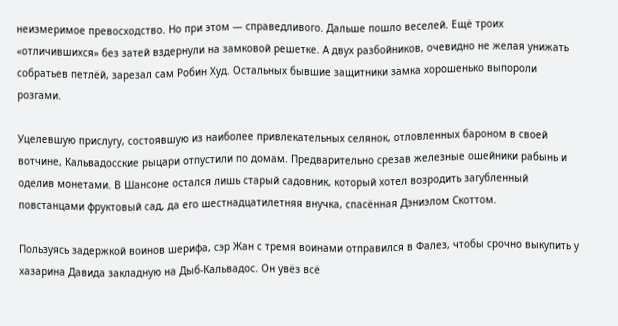неизмеримое превосходство. Но при этом — справедливого. Дальше пошло веселей. Ещё троих «отличившихся» без затей вздернули на замковой решетке. А двух разбойников, очевидно не желая унижать собратьев петлёй, зарезал сам Робин Худ. Остальных бывшие защитники замка хорошенько выпороли розгами.

Уцелевшую прислугу, состоявшую из наиболее привлекательных селянок, отловленных бароном в своей вотчине, Кальвадосские рыцари отпустили по домам. Предварительно срезав железные ошейники рабынь и оделив монетами. В Шансоне остался лишь старый садовник, который хотел возродить загубленный повстанцами фруктовый сад, да его шестнадцатилетняя внучка, спасённая Дэниэлом Скоттом.

Пользуясь задержкой воинов шерифа, сэр Жан с тремя воинами отправился в Фалез, чтобы срочно выкупить у хазарина Давида закладную на Дыб-Кальвадос. Он увёз всё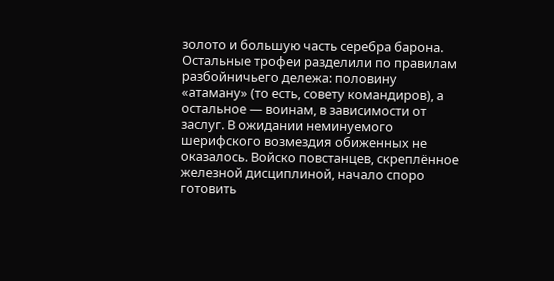золото и большую часть серебра барона. Остальные трофеи разделили по правилам разбойничьего дележа: половину «атаману» (то есть, совету командиров), а остальное — воинам, в зависимости от заслуг. В ожидании неминуемого шерифского возмездия обиженных не оказалось. Войско повстанцев, скреплённое железной дисциплиной, начало споро готовить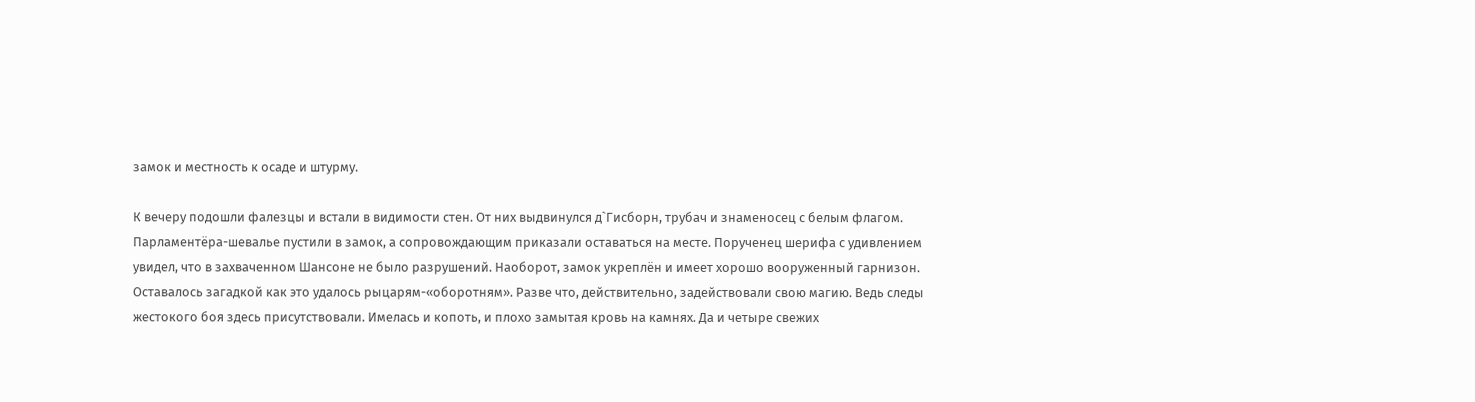замок и местность к осаде и штурму.

К вечеру подошли фалезцы и встали в видимости стен. От них выдвинулся д`Гисборн, трубач и знаменосец с белым флагом. Парламентёра-шевалье пустили в замок, а сопровождающим приказали оставаться на месте. Порученец шерифа с удивлением увидел, что в захваченном Шансоне не было разрушений. Наоборот, замок укреплён и имеет хорошо вооруженный гарнизон. Оставалось загадкой как это удалось рыцарям-«оборотням». Разве что, действительно, задействовали свою магию. Ведь следы жестокого боя здесь присутствовали. Имелась и копоть, и плохо замытая кровь на камнях. Да и четыре свежих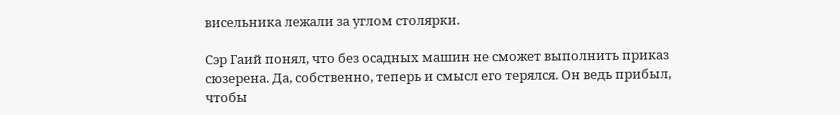висельника лежали за углом столярки.

Сэр Гаий понял, что без осадных машин не сможет выполнить приказ сюзерена. Да, собственно, теперь и смысл его терялся. Он ведь прибыл, чтобы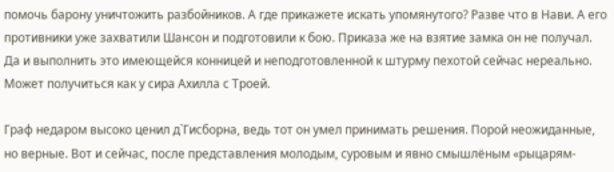помочь барону уничтожить разбойников. А где прикажете искать упомянутого? Разве что в Нави. А его противники уже захватили Шансон и подготовили к бою. Приказа же на взятие замка он не получал. Да и выполнить это имеющейся конницей и неподготовленной к штурму пехотой сейчас нереально. Может получиться как у сира Ахилла с Троей.

Граф недаром высоко ценил д`Гисборна, ведь тот он умел принимать решения. Порой неожиданные, но верные. Вот и сейчас, после представления молодым, суровым и явно смышлёным «рыцарям-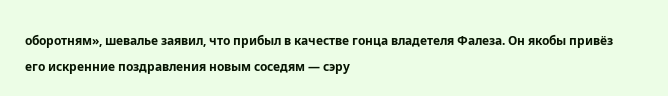оборотням», шевалье заявил, что прибыл в качестве гонца владетеля Фалеза. Он якобы привёз его искренние поздравления новым соседям — сэру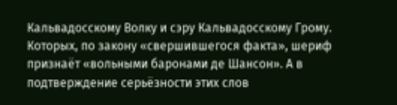Кальвадосскому Волку и сэру Кальвадосскому Грому. Которых, по закону «свершившегося факта», шериф признаёт «вольными баронами де Шансон». А в подтверждение серьёзности этих слов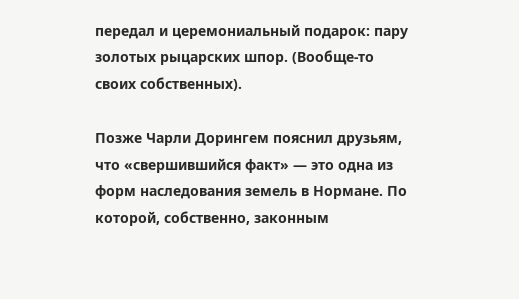передал и церемониальный подарок: пару золотых рыцарских шпор. (Вообще-то своих собственных).

Позже Чарли Дорингем пояснил друзьям, что «свершившийся факт» — это одна из форм наследования земель в Нормане. По которой, собственно, законным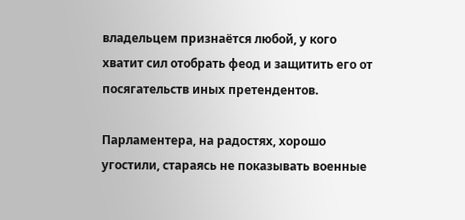владельцем признаётся любой, у кого хватит сил отобрать феод и защитить его от посягательств иных претендентов.

Парламентера, на радостях, хорошо угостили, стараясь не показывать военные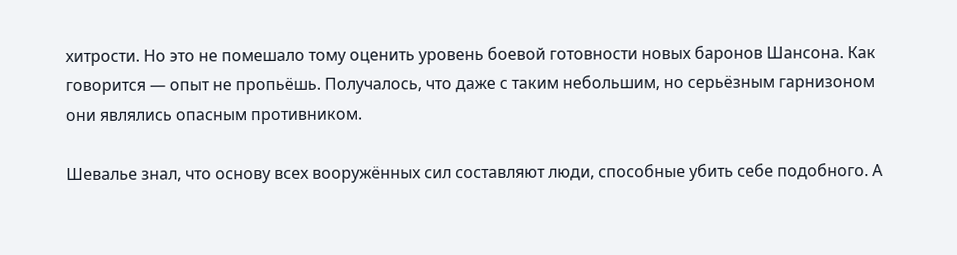хитрости. Но это не помешало тому оценить уровень боевой готовности новых баронов Шансона. Как говорится — опыт не пропьёшь. Получалось, что даже с таким небольшим, но серьёзным гарнизоном они являлись опасным противником.

Шевалье знал, что основу всех вооружённых сил составляют люди, способные убить себе подобного. А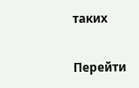таких

Перейти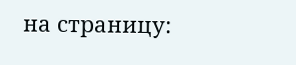на страницу: